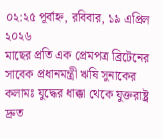০২:২৫ পূর্বাহ্ন, রবিবার, ১৯ এপ্রিল ২০২৬
মাছের প্রতি এক প্রেমপত্র ব্রিটেনের সাবেক প্রধানমন্ত্রী ঋষি সুনাকের কলামঃ যুদ্ধের ধাক্কা থেকে যুক্তরাষ্ট্র দ্রুত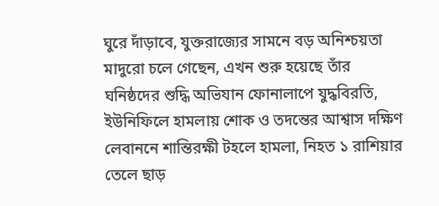ঘুরে দাঁড়াবে, যুক্তরাজ্যের সামনে বড় অনিশ্চয়তা মাদুরো চলে গেছেন, এখন শুরু হয়েছে তাঁর ঘনিষ্ঠদের শুদ্ধি অভিযান ফোনালাপে যুদ্ধবিরতি, ইউনিফিলে হামলায় শোক ও তদন্তের আশ্বাস দক্ষিণ লেবাননে শান্তিরক্ষী টহলে হামলা, নিহত ১ রাশিয়ার তেলে ছাড়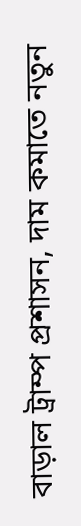বাড়াল ট্রাম্প প্রশাসন, দাম কমাতে নতুন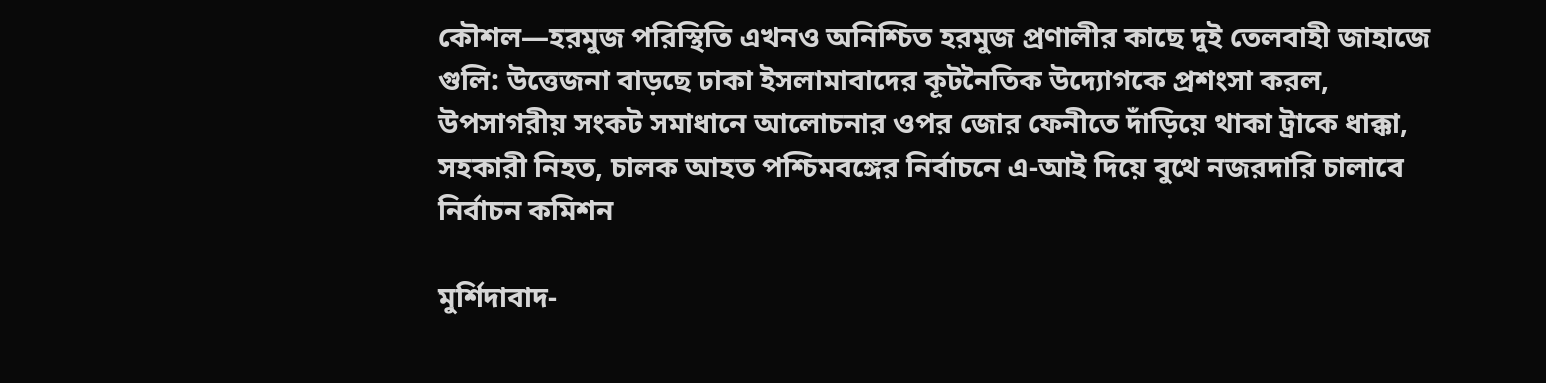কৌশল—হরমুজ পরিস্থিতি এখনও অনিশ্চিত হরমুজ প্রণালীর কাছে দুই তেলবাহী জাহাজে গুলি: উত্তেজনা বাড়ছে ঢাকা ইসলামাবাদের কূটনৈতিক উদ্যোগকে প্রশংসা করল, উপসাগরীয় সংকট সমাধানে আলোচনার ওপর জোর ফেনীতে দাঁড়িয়ে থাকা ট্রাকে ধাক্কা, সহকারী নিহত, চালক আহত পশ্চিমবঙ্গের নির্বাচনে এ-আই দিয়ে বুথে নজরদারি চালাবে নির্বাচন কমিশন

মুর্শিদাবাদ-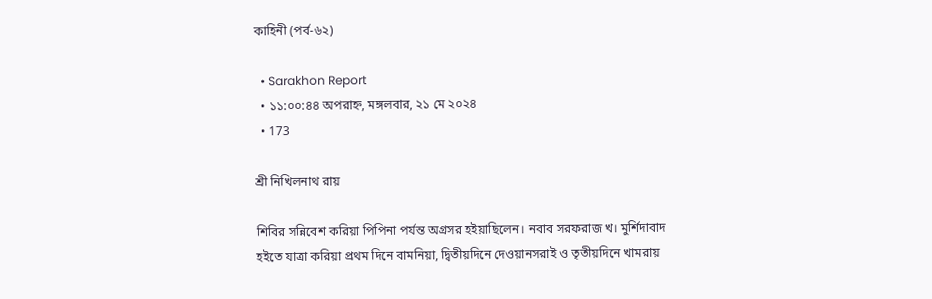কাহিনী (পর্ব-৬২)

  • Sarakhon Report
  • ১১:০০:৪৪ অপরাহ্ন, মঙ্গলবার, ২১ মে ২০২৪
  • 173

শ্রী নিখিলনাথ রায়

শিবির সন্নিবেশ করিয়া পিপিনা পর্যন্ত অগ্রসর হইয়াছিলেন। নবাব সরফরাজ খ। মুর্শিদাবাদ হইতে যাত্রা করিয়া প্রথম দিনে বামনিয়া, দ্বিতীয়দিনে দেওয়ানসরাই ও তৃতীয়দিনে খামরায়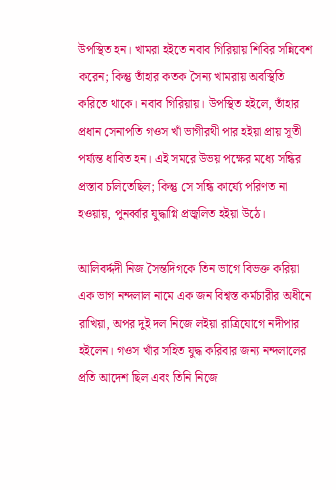উপস্থিত হন। খামরা হইতে নবাব গিরিয়ায় শিবির সন্নিবেশ করেন; কিন্তু তাঁহার কতক সৈন্য খামরায় অবস্থিতি করিতে থাকে। নবাব গিরিয়ায়। উপস্থিত হইলে, তাঁহার প্রধান সেনাপতি গওস খাঁ ভাগীরথী পার হইয়া প্রায় সূতী পর্য্যন্ত ধাবিত হন। এই সমরে উভয় পক্ষের মধ্যে সন্ধির প্রস্তাব চলিতেছিল; কিন্তু সে সন্ধি কার্য্যে পরিণত না হওয়ায়, পুনর্ব্বার যুদ্ধাগ্নি প্রজ্বলিত হইয়া উঠে।

আলিবর্দ্দদী নিজ সৈন্তদিগকে তিন ভাগে বিভক্ত করিয়া এক ভাগ নন্দলাল নামে এক জন বিশ্বস্ত কর্মচারীর অধীনে রাখিয়া, অপর দুই দল নিজে লইয়া রাত্রিযোগে নদীপার হইলেন। গওস খাঁর সহিত যুদ্ধ করিবার জন্য নন্দলালের প্রতি আদেশ ছিল এবং তিনি নিজে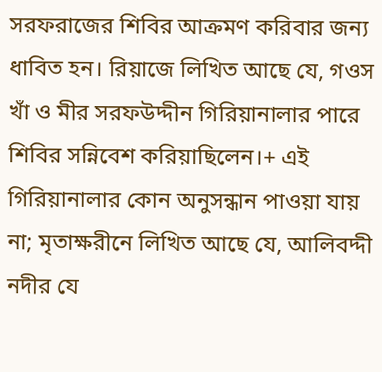সরফরাজের শিবির আক্রমণ করিবার জন্য ধাবিত হন। রিয়াজে লিখিত আছে যে, গওস খাঁ ও মীর সরফউদ্দীন গিরিয়ানালার পারে শিবির সন্নিবেশ করিয়াছিলেন।+ এই গিরিয়ানালার কোন অনুসন্ধান পাওয়া যায় না; মৃতাক্ষরীনে লিখিত আছে যে, আলিবদ্দী নদীর যে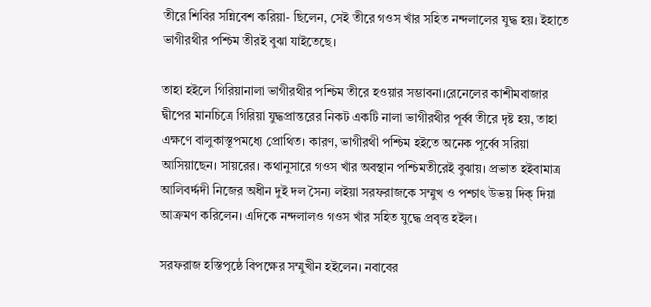তীরে শিবির সন্নিবেশ করিয়া- ছিলেন, সেই তীরে গওস খাঁর সহিত নন্দলালের যুদ্ধ হয়। ইহাতে ভাগীরথীর পশ্চিম তীরই বুঝা যাইতেছে।

তাহা হইলে গিরিয়ানালা ভাগীরথীর পশ্চিম তীরে হওয়ার সম্ভাবনা।রেনেলের কাশীমবাজার দ্বীপের মানচিত্রে গিরিয়া যুদ্ধপ্রান্তরের নিকট একটি নালা ভাগীরথীর পূর্ব্ব তীরে দৃষ্ট হয়, তাহা এক্ষণে বালুকাস্তূপমধ্যে প্রোথিত। কারণ, ভাগীরথী পশ্চিম হইতে অনেক পূর্ব্বে সরিয়া আসিয়াছেন। সায়রের। কথানুসারে গওস খাঁর অবস্থান পশ্চিমতীরেই বুঝায়। প্রভাত হইবামাত্র আলিবর্দ্দদী নিজের অধীন দুই দল সৈন্য লইয়া সরফরাজকে সম্মুখ ও পশ্চাৎ উভয় দিক্ দিয়া আক্রমণ করিলেন। এদিকে নন্দলালও গওস খাঁর সহিত যুদ্ধে প্রবৃত্ত হইল।

সরফরাজ হস্তিপৃষ্ঠে বিপক্ষের সম্মুখীন হইলেন। নবাবের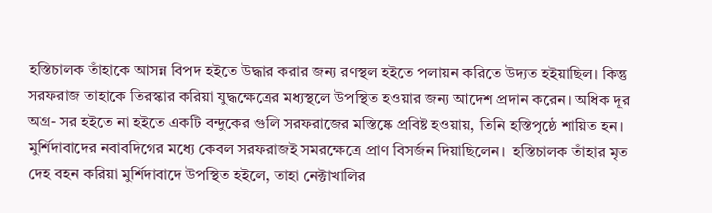হস্তিচালক তাঁহাকে আসন্ন বিপদ হইতে উদ্ধার করার জন্য রণস্থল হইতে পলায়ন করিতে উদ্যত হইয়াছিল। কিন্তু সরফরাজ তাহাকে তিরস্কার করিয়া যুদ্ধক্ষেত্রের মধ্যস্থলে উপস্থিত হওয়ার জন্য আদেশ প্রদান করেন। অধিক দূর অগ্র- সর হইতে না হইতে একটি বন্দুকের গুলি সরফরাজের মস্তিষ্কে প্রবিষ্ট হওয়ায়, তিনি হস্তিপৃষ্ঠে শায়িত হন। মুর্শিদাবাদের নবাবদিগের মধ্যে কেবল সরফরাজই সমরক্ষেত্রে প্রাণ বিসর্জন দিয়াছিলেন।  হস্তিচালক তাঁহার মৃত দেহ বহন করিয়া মুর্শিদাবাদে উপস্থিত হইলে, তাহা নেক্টাখালির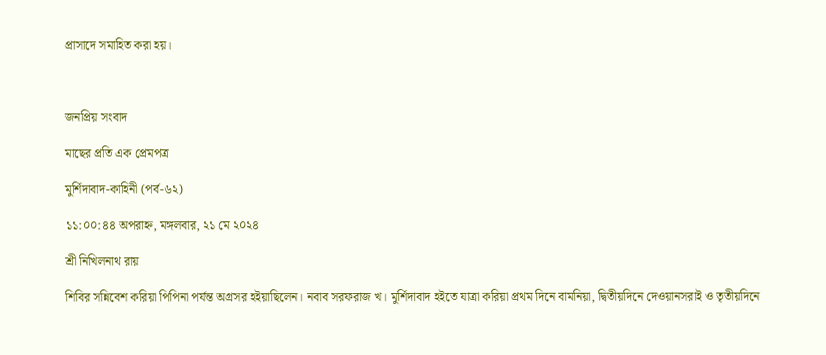প্রাসাদে সমাহিত করা হয়।



জনপ্রিয় সংবাদ

মাছের প্রতি এক প্রেমপত্র

মুর্শিদাবাদ-কাহিনী (পর্ব-৬২)

১১:০০:৪৪ অপরাহ্ন, মঙ্গলবার, ২১ মে ২০২৪

শ্রী নিখিলনাথ রায়

শিবির সন্নিবেশ করিয়া পিপিনা পর্যন্ত অগ্রসর হইয়াছিলেন। নবাব সরফরাজ খ। মুর্শিদাবাদ হইতে যাত্রা করিয়া প্রথম দিনে বামনিয়া, দ্বিতীয়দিনে দেওয়ানসরাই ও তৃতীয়দিনে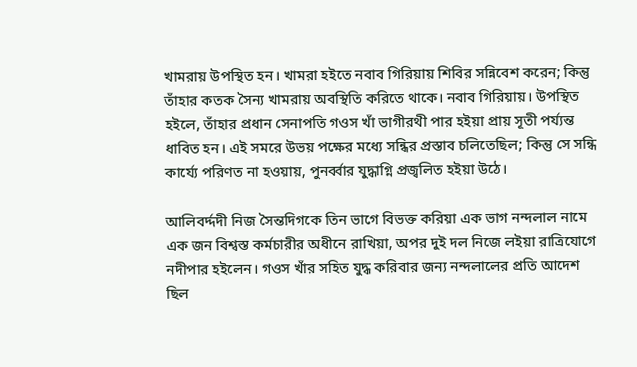খামরায় উপস্থিত হন। খামরা হইতে নবাব গিরিয়ায় শিবির সন্নিবেশ করেন; কিন্তু তাঁহার কতক সৈন্য খামরায় অবস্থিতি করিতে থাকে। নবাব গিরিয়ায়। উপস্থিত হইলে, তাঁহার প্রধান সেনাপতি গওস খাঁ ভাগীরথী পার হইয়া প্রায় সূতী পর্য্যন্ত ধাবিত হন। এই সমরে উভয় পক্ষের মধ্যে সন্ধির প্রস্তাব চলিতেছিল; কিন্তু সে সন্ধি কার্য্যে পরিণত না হওয়ায়, পুনর্ব্বার যুদ্ধাগ্নি প্রজ্বলিত হইয়া উঠে।

আলিবর্দ্দদী নিজ সৈন্তদিগকে তিন ভাগে বিভক্ত করিয়া এক ভাগ নন্দলাল নামে এক জন বিশ্বস্ত কর্মচারীর অধীনে রাখিয়া, অপর দুই দল নিজে লইয়া রাত্রিযোগে নদীপার হইলেন। গওস খাঁর সহিত যুদ্ধ করিবার জন্য নন্দলালের প্রতি আদেশ ছিল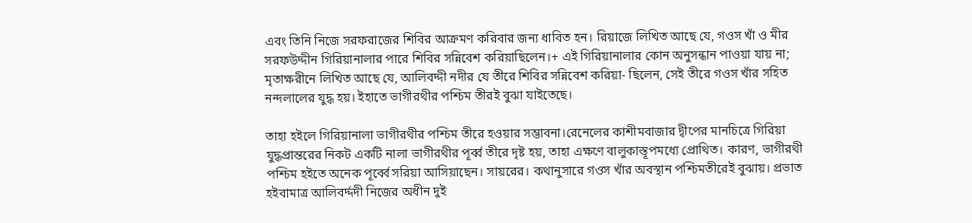এবং তিনি নিজে সরফরাজের শিবির আক্রমণ করিবার জন্য ধাবিত হন। রিয়াজে লিখিত আছে যে, গওস খাঁ ও মীর সরফউদ্দীন গিরিয়ানালার পারে শিবির সন্নিবেশ করিয়াছিলেন।+ এই গিরিয়ানালার কোন অনুসন্ধান পাওয়া যায় না; মৃতাক্ষরীনে লিখিত আছে যে, আলিবদ্দী নদীর যে তীরে শিবির সন্নিবেশ করিয়া- ছিলেন, সেই তীরে গওস খাঁর সহিত নন্দলালের যুদ্ধ হয়। ইহাতে ভাগীরথীর পশ্চিম তীরই বুঝা যাইতেছে।

তাহা হইলে গিরিয়ানালা ভাগীরথীর পশ্চিম তীরে হওয়ার সম্ভাবনা।রেনেলের কাশীমবাজার দ্বীপের মানচিত্রে গিরিয়া যুদ্ধপ্রান্তরের নিকট একটি নালা ভাগীরথীর পূর্ব্ব তীরে দৃষ্ট হয়, তাহা এক্ষণে বালুকাস্তূপমধ্যে প্রোথিত। কারণ, ভাগীরথী পশ্চিম হইতে অনেক পূর্ব্বে সরিয়া আসিয়াছেন। সায়রের। কথানুসারে গওস খাঁর অবস্থান পশ্চিমতীরেই বুঝায়। প্রভাত হইবামাত্র আলিবর্দ্দদী নিজের অধীন দুই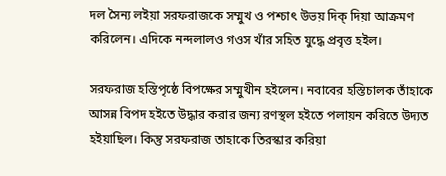দল সৈন্য লইয়া সরফরাজকে সম্মুখ ও পশ্চাৎ উভয় দিক্ দিয়া আক্রমণ করিলেন। এদিকে নন্দলালও গওস খাঁর সহিত যুদ্ধে প্রবৃত্ত হইল।

সরফরাজ হস্তিপৃষ্ঠে বিপক্ষের সম্মুখীন হইলেন। নবাবের হস্তিচালক তাঁহাকে আসন্ন বিপদ হইতে উদ্ধার করার জন্য রণস্থল হইতে পলায়ন করিতে উদ্যত হইয়াছিল। কিন্তু সরফরাজ তাহাকে তিরস্কার করিয়া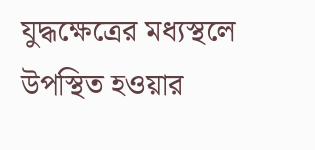যুদ্ধক্ষেত্রের মধ্যস্থলে উপস্থিত হওয়ার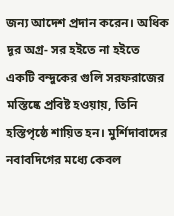জন্য আদেশ প্রদান করেন। অধিক দূর অগ্র- সর হইতে না হইতে একটি বন্দুকের গুলি সরফরাজের মস্তিষ্কে প্রবিষ্ট হওয়ায়, তিনি হস্তিপৃষ্ঠে শায়িত হন। মুর্শিদাবাদের নবাবদিগের মধ্যে কেবল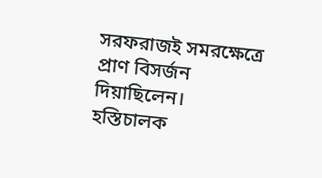সরফরাজই সমরক্ষেত্রে প্রাণ বিসর্জন দিয়াছিলেন।  হস্তিচালক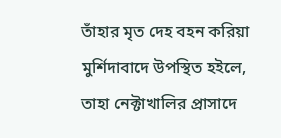তাঁহার মৃত দেহ বহন করিয়া মুর্শিদাবাদে উপস্থিত হইলে, তাহা নেক্টাখালির প্রাসাদে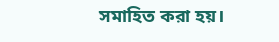সমাহিত করা হয়।